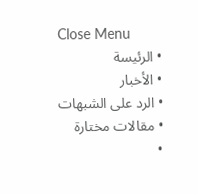Close Menu
  • الرئيسة
  • الأخبار
  • الرد على الشبهات
  • مقالات مختارة
  •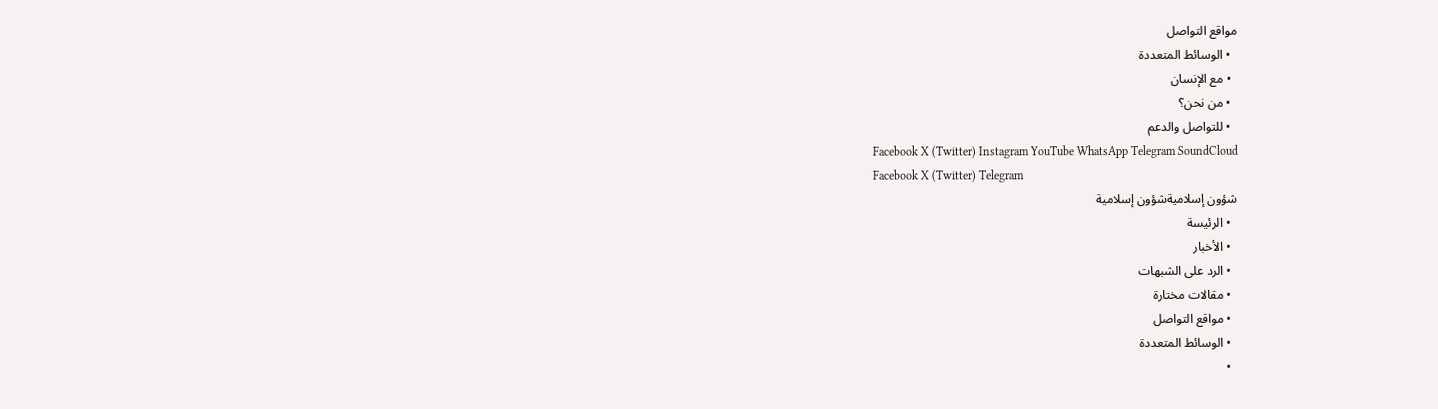مواقع التواصل
  • الوسائط المتعددة
  • مع الإنسان
  • من نحن؟
  • للتواصل والدعم
Facebook X (Twitter) Instagram YouTube WhatsApp Telegram SoundCloud
Facebook X (Twitter) Telegram
شؤون إسلاميةشؤون إسلامية
  • الرئيسة
  • الأخبار
  • الرد على الشبهات
  • مقالات مختارة
  • مواقع التواصل
  • الوسائط المتعددة
  •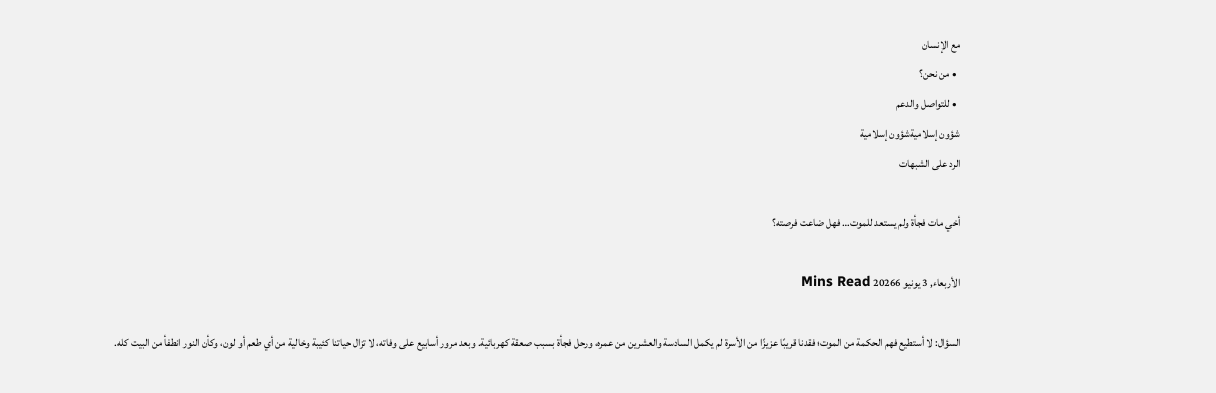مع الإنسان
  • من نحن؟
  • للتواصل والدعم
شؤون إسلاميةشؤون إسلامية
الرد على الشبهات

أخي مات فجأة ولم يستعد للموت… فهل ضاعت فرصته؟

الأربعاء, 3 يونيو 20266 Mins Read

السؤال: لا أستطيع فهم الحكمة من الموت؛ فقدنا قريبًا عزيزًا من الأسرة لم يكمل السادسة والعشرين من عمره، ورحل فجأة بسبب صعقة كهربائية. وبعد مرور أسابيع على وفاته، لا تزال حياتنا كئيبة وخالية من أي طعم أو لون، وكأن النور انطفأ من البيت كله.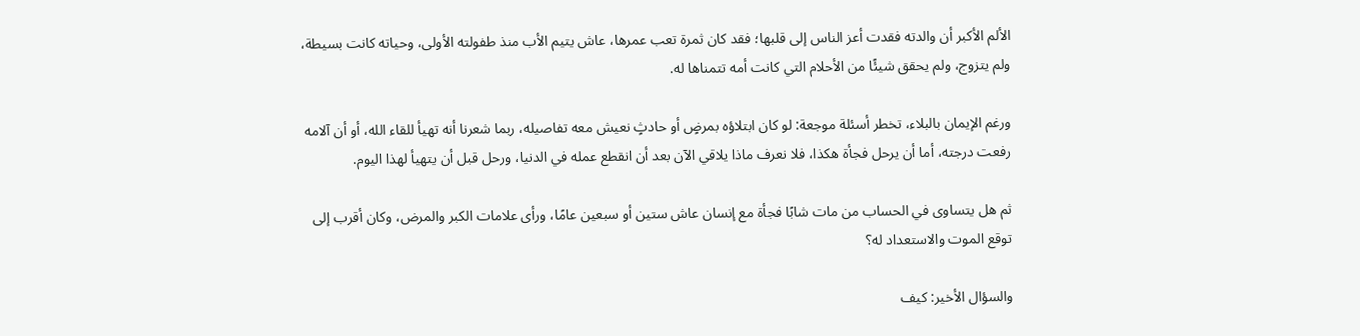الألم الأكبر أن والدته فقدت أعز الناس إلى قلبها؛ فقد كان ثمرة تعب عمرها، عاش يتيم الأب منذ طفولته الأولى، وحياته كانت بسيطة، ولم يتزوج، ولم يحقق شيئًا من الأحلام التي كانت أمه تتمناها له.

ورغم الإيمان بالبلاء، تخطر أسئلة موجعة: لو كان ابتلاؤه بمرضٍ أو حادثٍ نعيش معه تفاصيله، ربما شعرنا أنه تهيأ للقاء الله، أو أن آلامه رفعت درجته، أما أن يرحل فجأة هكذا، فلا نعرف ماذا يلاقي الآن بعد أن انقطع عمله في الدنيا، ورحل قبل أن يتهيأ لهذا اليوم.

ثم هل يتساوى في الحساب من مات شابًا فجأة مع إنسان عاش ستين أو سبعين عامًا، ورأى علامات الكبر والمرض، وكان أقرب إلى توقع الموت والاستعداد له؟

والسؤال الأخير: كيف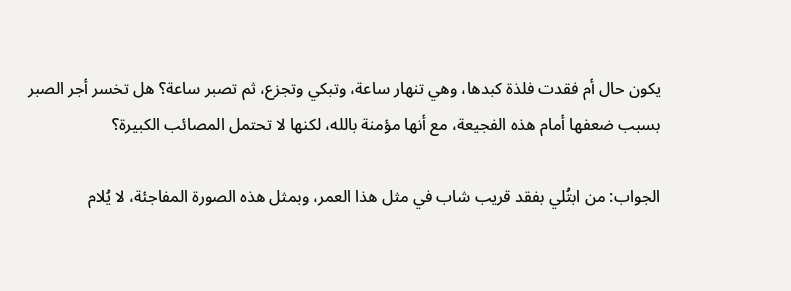يكون حال أم فقدت فلذة كبدها، وهي تنهار ساعة، وتبكي وتجزع، ثم تصبر ساعة؟ هل تخسر أجر الصبر بسبب ضعفها أمام هذه الفجيعة، مع أنها مؤمنة بالله، لكنها لا تحتمل المصائب الكبيرة؟

الجواب: من ابتُلي بفقد قريب شاب في مثل هذا العمر، وبمثل هذه الصورة المفاجئة، لا يُلام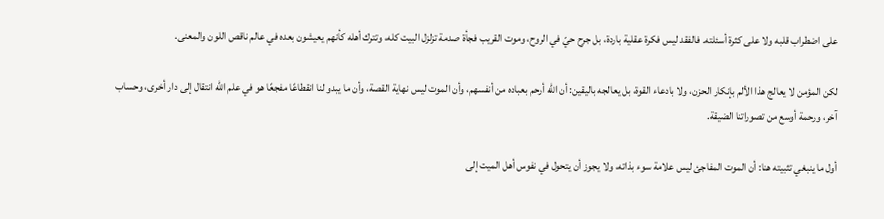على اضطراب قلبه ولا على كثرة أسئلته. فالفقد ليس فكرة عقلية باردة، بل جرح حيّ في الروح، وموت القريب فجأة صدمة تزلزل البيت كله، وتترك أهله كأنهم يعيشون بعده في عالم ناقص اللون والمعنى.

لكن المؤمن لا يعالج هذا الألم بإنكار الحزن، ولا بادعاء القوة، بل يعالجه باليقين: أن الله أرحم بعباده من أنفسهم، وأن الموت ليس نهاية القصة، وأن ما يبدو لنا انقطاعًا مفجعًا هو في علم الله انتقال إلى دار أخرى، وحساب آخر، ورحمة أوسع من تصوراتنا الضيقة.

أول ما ينبغي تثبيته هنا: أن الموت المفاجئ ليس علامة سوء بذاته، ولا يجوز أن يتحول في نفوس أهل الميت إلى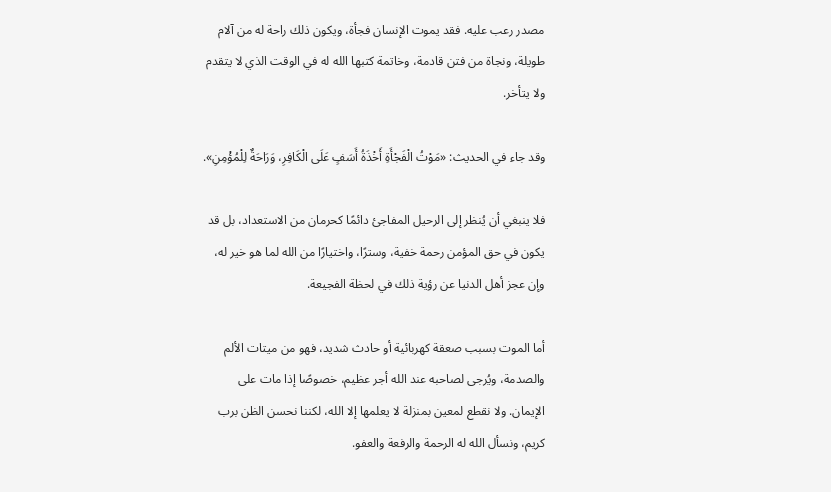مصدر رعب عليه. فقد يموت الإنسان فجأة، ويكون ذلك راحة له من آلام طويلة، ونجاة من فتن قادمة، وخاتمة كتبها الله له في الوقت الذي لا يتقدم ولا يتأخر.

وقد جاء في الحديث: «مَوْتُ الْفَجْأَةِ أَخْذَةُ أَسَفٍ عَلَى الْكَافِرِ، وَرَاحَةٌ لِلْمُؤْمِنِ».

فلا ينبغي أن يُنظر إلى الرحيل المفاجئ دائمًا كحرمان من الاستعداد، بل قد يكون في حق المؤمن رحمة خفية، وسترًا، واختيارًا من الله لما هو خير له، وإن عجز أهل الدنيا عن رؤية ذلك في لحظة الفجيعة.

أما الموت بسبب صعقة كهربائية أو حادث شديد، فهو من ميتات الألم والصدمة، ويُرجى لصاحبه عند الله أجر عظيم، خصوصًا إذا مات على الإيمان. ولا نقطع لمعين بمنزلة لا يعلمها إلا الله، لكننا نحسن الظن برب كريم، ونسأل الله له الرحمة والرفعة والعفو.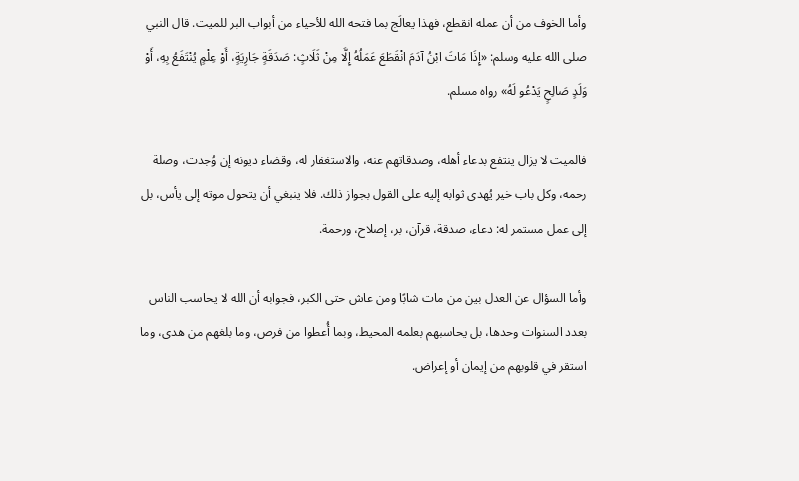وأما الخوف من أن عمله انقطع، فهذا يعالَج بما فتحه الله للأحياء من أبواب البر للميت. قال النبي صلى الله عليه وسلم: «إِذَا مَاتَ ابْنُ آدَمَ انْقَطَعَ عَمَلُهُ إِلَّا مِنْ ثَلَاثٍ: صَدَقَةٍ جَارِيَةٍ، أَوْ عِلْمٍ يُنْتَفَعُ بِهِ، أَوْ وَلَدٍ صَالِحٍ يَدْعُو لَهُ» رواه مسلم.

فالميت لا يزال ينتفع بدعاء أهله، وصدقاتهم عنه، والاستغفار له، وقضاء ديونه إن وُجدت، وصلة رحمه، وكل باب خير يُهدى ثوابه إليه على القول بجواز ذلك. فلا ينبغي أن يتحول موته إلى يأس، بل إلى عمل مستمر له: دعاء، صدقة، قرآن، بر، إصلاح، ورحمة.

وأما السؤال عن العدل بين من مات شابًا ومن عاش حتى الكبر، فجوابه أن الله لا يحاسب الناس بعدد السنوات وحدها، بل يحاسبهم بعلمه المحيط، وبما أُعطوا من فرص، وما بلغهم من هدى، وما استقر في قلوبهم من إيمان أو إعراض.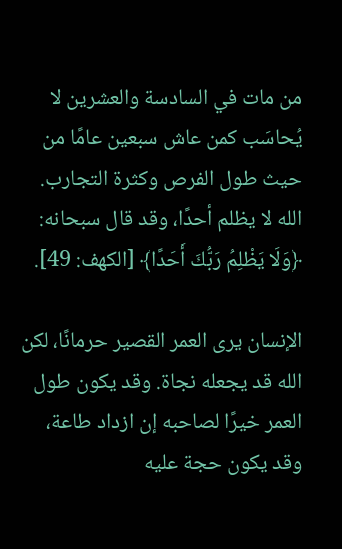من مات في السادسة والعشرين لا يُحاسَب كمن عاش سبعين عامًا من حيث طول الفرص وكثرة التجارب. الله لا يظلم أحدًا، وقد قال سبحانه: ﴿وَلَا يَظْلِمُ رَبُّكَ أَحَدًا﴾ [الكهف: 49].

الإنسان يرى العمر القصير حرمانًا، لكن الله قد يجعله نجاة. وقد يكون طول العمر خيرًا لصاحبه إن ازداد طاعة، وقد يكون حجة عليه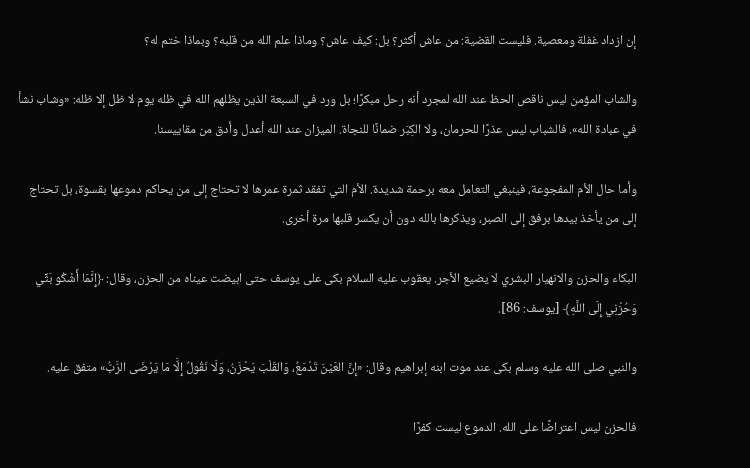إن ازداد غفلة ومعصية. فليست القضية: من عاش أكثر؟ بل: كيف عاش؟ وماذا علم الله من قلبه؟ وبماذا ختم له؟

والشاب المؤمن ليس ناقص الحظ عند الله لمجرد أنه رحل مبكرًا؛ بل ورد في السبعة الذين يظلهم الله في ظله يوم لا ظل إلا ظله: «وشاب نشأ في عبادة الله». فالشباب ليس عذرًا للحرمان، ولا الكِبَر ضمانًا للنجاة. الميزان عند الله أعدل وأدق من مقاييسنا.

وأما حال الأم المفجوعة، فينبغي التعامل معه برحمة شديدة. الأم التي تفقد ثمرة عمرها لا تحتاج إلى من يحاكم دموعها بقسوة، بل تحتاج إلى من يأخذ بيدها برفق إلى الصبر، ويذكرها بالله دون أن يكسر قلبها مرة أخرى.

البكاء والحزن والانهيار البشري لا يضيع الأجر. يعقوب عليه السلام بكى على يوسف حتى ابيضت عيناه من الحزن، وقال: ﴿إِنَّمَا أَشْكُو بَثِّي وَحُزْنِي إِلَى اللَّهِ﴾ [يوسف: 86].

والنبي صلى الله عليه وسلم بكى عند موت ابنه إبراهيم وقال: «إِنَّ العَيْنَ تَدْمَعُ، وَالقَلْبَ يَحْزَنُ، وَلَا نَقُولُ إِلَّا مَا يَرْضَى الرَّبُّ» متفق عليه.

فالحزن ليس اعتراضًا على الله. الدموع ليست كفرًا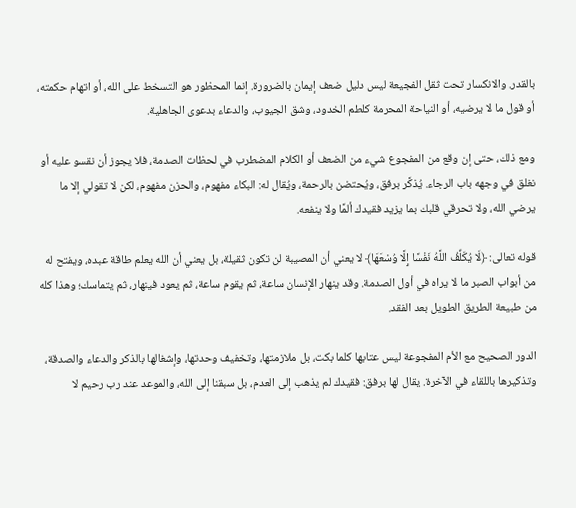بالقدر. والانكسار تحت ثقل الفجيعة ليس دليل ضعف إيمان بالضرورة. إنما المحظور هو التسخط على الله، أو اتهام حكمته، أو قول ما لا يرضيه، أو النياحة المحرمة كلطم الخدود، وشق الجيوب، والدعاء بدعوى الجاهلية.

ومع ذلك، حتى إن وقع من المفجوع شيء من الضعف أو الكلام المضطرب في لحظات الصدمة، فلا يجوز أن نقسو عليه أو نغلق في وجهه باب الرجاء. يُذكَّر برفق، ويُحتضن بالرحمة، ويُقال له: البكاء مفهوم، والحزن مفهوم، لكن لا تقولي إلا ما يرضي الله، ولا تحرقي قلبك بما يزيد فقيدك ألمًا ولا ينفعه.

قوله تعالى: ﴿لَا يُكَلِّفُ اللَّهُ نَفْسًا إِلَّا وُسْعَهَا﴾ لا يعني أن المصيبة لن تكون ثقيلة، بل يعني أن الله يعلم طاقة عبده، ويفتح له من أبواب الصبر ما لا يراه في أول الصدمة. وقد ينهار الإنسان ساعة، ثم يقوم ساعة، ثم يعود فينهار، ثم يتماسك؛ وهذا كله من طبيعة الطريق الطويل بعد الفقد.

الدور الصحيح مع الأم المفجوعة ليس عتابها كلما بكت، بل ملازمتها، وتخفيف وحدتها، وإشغالها بالذكر والدعاء والصدقة، وتذكيرها باللقاء في الآخرة. يقال لها برفق: فقيدك لم يذهب إلى العدم، بل سبقنا إلى الله، والموعد عند رب رحيم لا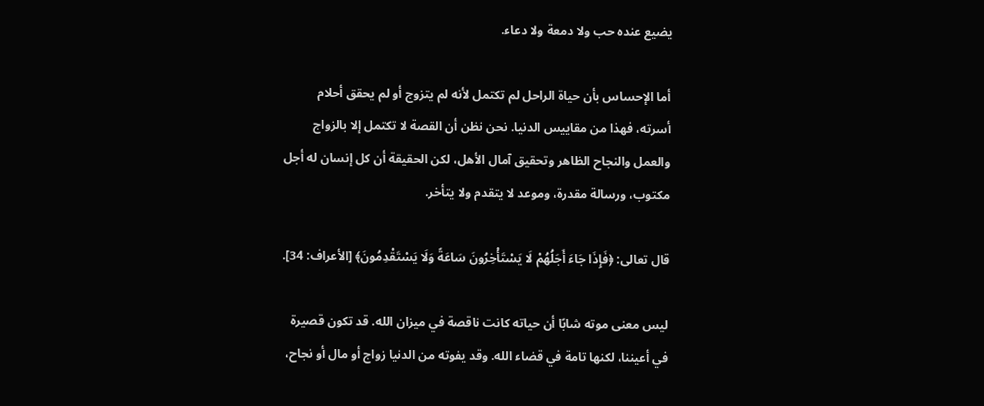يضيع عنده حب ولا دمعة ولا دعاء.

أما الإحساس بأن حياة الراحل لم تكتمل لأنه لم يتزوج أو لم يحقق أحلام أسرته، فهذا من مقاييس الدنيا. نحن نظن أن القصة لا تكتمل إلا بالزواج والعمل والنجاح الظاهر وتحقيق آمال الأهل، لكن الحقيقة أن كل إنسان له أجل مكتوب، ورسالة مقدرة، وموعد لا يتقدم ولا يتأخر.

قال تعالى: ﴿فَإِذَا جَاءَ أَجَلُهُمْ لَا يَسْتَأْخِرُونَ سَاعَةً وَلَا يَسْتَقْدِمُونَ﴾ [الأعراف: 34].

ليس معنى موته شابًا أن حياته كانت ناقصة في ميزان الله. قد تكون قصيرة في أعيننا، لكنها تامة في قضاء الله. وقد يفوته من الدنيا زواج أو مال أو نجاح،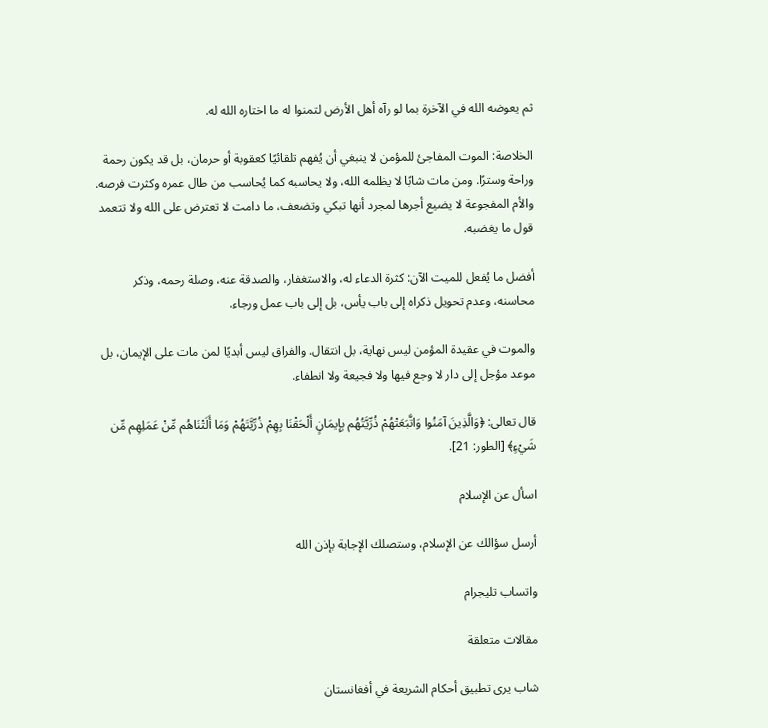ثم يعوضه الله في الآخرة بما لو رآه أهل الأرض لتمنوا له ما اختاره الله له.

الخلاصة: الموت المفاجئ للمؤمن لا ينبغي أن يُفهم تلقائيًا كعقوبة أو حرمان، بل قد يكون رحمة وراحة وسترًا. ومن مات شابًا لا يظلمه الله، ولا يحاسبه كما يُحاسب من طال عمره وكثرت فرصه. والأم المفجوعة لا يضيع أجرها لمجرد أنها تبكي وتضعف، ما دامت لا تعترض على الله ولا تتعمد قول ما يغضبه.

أفضل ما يُفعل للميت الآن: كثرة الدعاء له، والاستغفار، والصدقة عنه، وصلة رحمه، وذكر محاسنه، وعدم تحويل ذكراه إلى باب يأس، بل إلى باب عمل ورجاء.

والموت في عقيدة المؤمن ليس نهاية، بل انتقال. والفراق ليس أبديًا لمن مات على الإيمان، بل موعد مؤجل إلى دار لا وجع فيها ولا فجيعة ولا انطفاء.

قال تعالى: ﴿وَالَّذِينَ آمَنُوا وَاتَّبَعَتْهُمْ ذُرِّيَّتُهُم بِإِيمَانٍ أَلْحَقْنَا بِهِمْ ذُرِّيَّتَهُمْ وَمَا أَلَتْنَاهُم مِّنْ عَمَلِهِم مِّن شَيْءٍ﴾ [الطور: 21].

اسأل عن الإسلام

أرسل سؤالك عن الإسلام، وستصلك الإجابة بإذن الله

واتساب تليجرام

مقالات متعلقة

شاب يرى تطبيق أحكام الشريعة في أفغانستان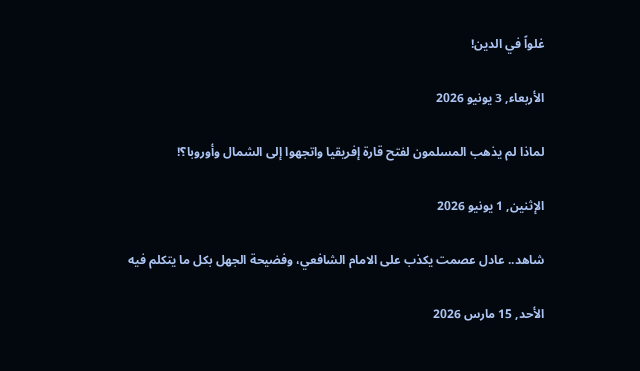غلواً في الدين!

الأربعاء, 3 يونيو 2026

لماذا لم يذهب المسلمون لفتح قارة إفريقيا واتجهوا إلى الشمال وأوروبا؟!

الإثنين, 1 يونيو 2026

شاهد.. عادل عصمت يكذب على الامام الشافعي، وفضيحة الجهل بكل ما يتكلم فيه

الأحد, 15 مارس 2026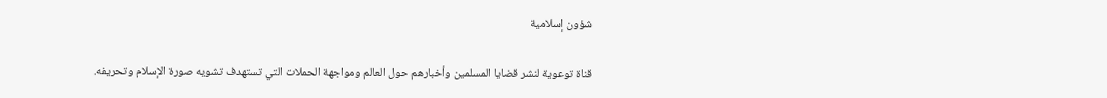شؤون إسلامية

قناة توعوية لنشر قضايا المسلمين وأخبارهم حول العالم ومواجهة الحملات التي تستهدف تشويه صورة الإسلام وتحريفه.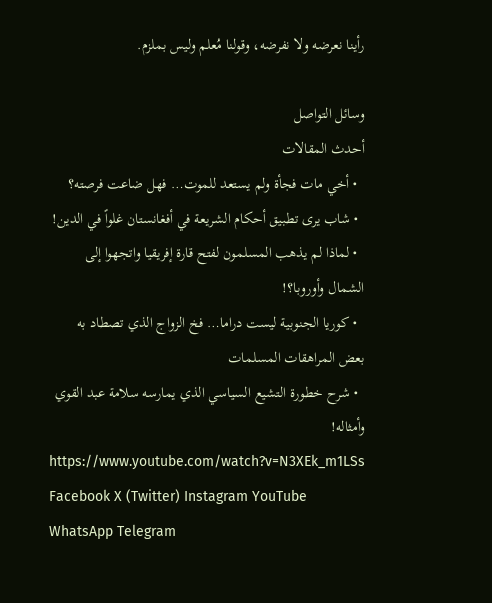رأينا نعرضه ولا نفرضه، وقولنا مُعلم وليس بملزم.

وسائل التواصل
أحدث المقالات
  • أخي مات فجأة ولم يستعد للموت… فهل ضاعت فرصته؟
  • شاب يرى تطبيق أحكام الشريعة في أفغانستان غلواً في الدين!
  • لماذا لم يذهب المسلمون لفتح قارة إفريقيا واتجهوا إلى الشمال وأوروبا؟!
  • كوريا الجنوبية ليست دراما… فخ الزواج الذي تصطاد به بعض المراهقات المسلمات
  • شرح خطورة التشيع السياسي الذي يمارسه سلامة عبد القوي وأمثاله!
https://www.youtube.com/watch?v=N3XEk_m1LSs
Facebook X (Twitter) Instagram YouTube WhatsApp Telegram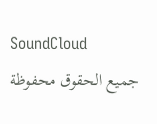SoundCloud
جميع الحقوق محفوظة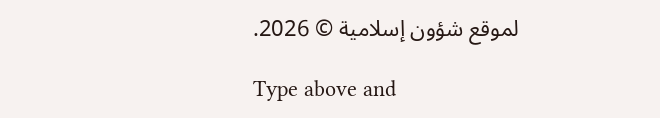لموقع شؤون إسلامية © 2026.

Type above and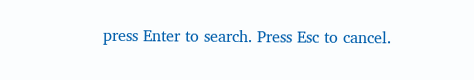press Enter to search. Press Esc to cancel.